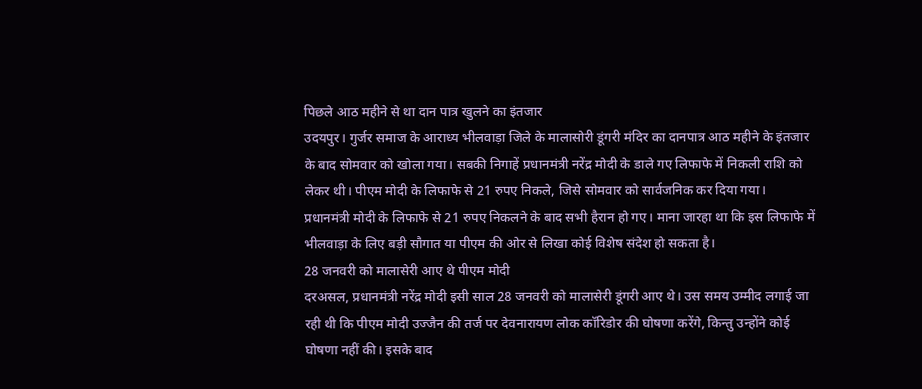पिछले आठ महीने से था दान पात्र खुलने का इंतजार
उदयपुर। गुर्जर समाज के आराध्य भीलवाड़ा जिले के मालासोरी डूंगरी मंदिर का दानपात्र आठ महीने के इंतजार के बाद सोमवार को खोला गया। सबकी निगाहें प्रधानमंत्री नरेंद्र मोदी के डाले गए लिफाफे में निकली राशि को लेकर थी। पीएम मोदी के लिफाफे से 21 रुपए निकले, जिसे सोमवार को सार्वजनिक कर दिया गया।
प्रधानमंत्री मोदी के लिफाफे से 21 रुपए निकलने के बाद सभी हैरान हो गए। माना जारहा था कि इस लिफाफे में भीलवाड़ा के लिए बड़ी सौगात या पीएम की ओर से लिखा कोई विशेष संदेश हो सकता है।
28 जनवरी को मालासेरी आए थे पीएम मोदी
दरअसल, प्रधानमंत्री नरेंद्र मोदी इसी साल 28 जनवरी को मालासेरी डूंगरी आए थे। उस समय उम्मीद लगाई जा रही थी कि पीएम मोदी उज्जैन की तर्ज पर देवनारायण लोक कॉरिडोर की घोषणा करेंगे, किन्तु उन्होंने कोई घोषणा नहीं की। इसके बाद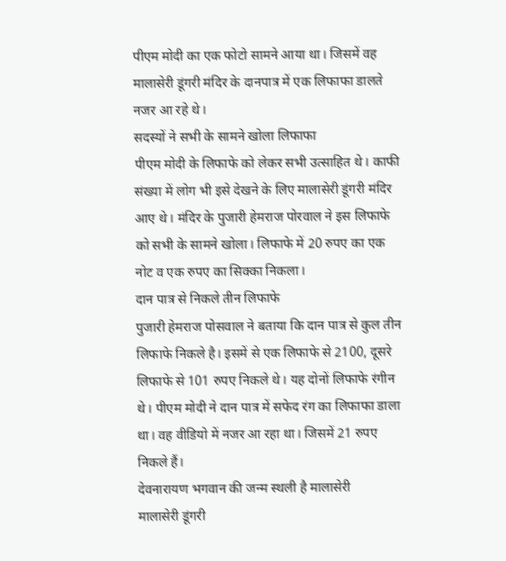पीएम मोदी का एक फोटो सामने आया था। जिसमें वह मालासेरी डूंगरी मंदिर के दानपात्र में एक लिफाफा डालते नजर आ रहे थे।
सदस्यों ने सभी के सामने खोला लिफाफा
पीएम मोदी के लिफाफे को लेकर सभी उत्साहित थे। काफी संख्या में लोग भी इसे देखने के लिए मालासेरी डूंगरी मंदिर आए थे। मंदिर के पुजारी हेमराज पोरवाल ने इस लिफाफे को सभी के सामने खोला। लिफाफे में 20 रुपए का एक नोट व एक रुपए का सिक्का निकला।
दान पात्र से निकले तीन लिफाफे
पुजारी हेमराज पोसवाल ने बताया कि दान पात्र से कुल तीन लिफाफे निकले है। इसमें से एक लिफाफे से 2100, दूसरे लिफाफे से 101 रुपए निकले थे। यह दोनों लिफाफे रंगीन थे। पीएम मोदी ने दान पात्र में सफेद रंग का लिफाफा डाला था। वह वीडियो में नजर आ रहा था। जिसमें 21 रुपए निकले हैं।
देवनारायण भगवान की जन्म स्थली है मालासेरी
मालासेरी डूंगरी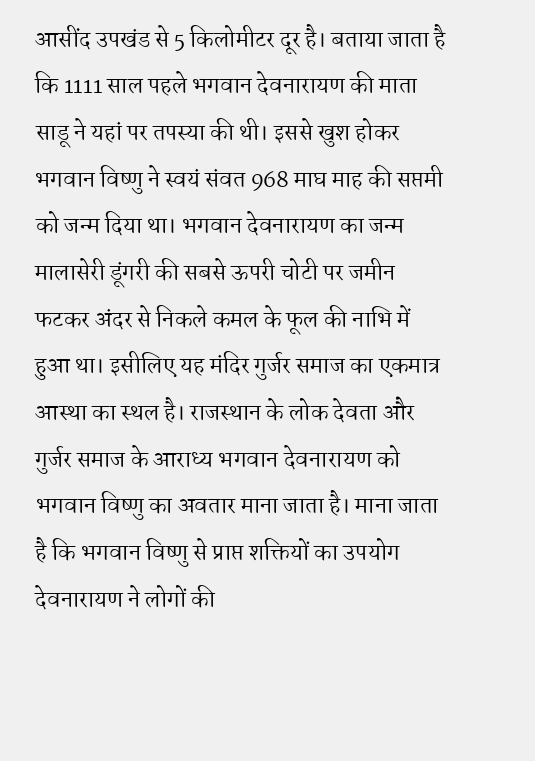आसींद उपखंड से 5 किलोमीटर दूर है। बताया जाता है कि 1111 साल पहले भगवान देवनारायण की माता साडू ने यहां पर तपस्या की थी। इससे खुश होकर भगवान विष्णु ने स्वयं संवत 968 माघ माह की सप्तमी को जन्म दिया था। भगवान देवनारायण का जन्म मालासेरी डूंगरी की सबसे ऊपरी चोटी पर जमीन फटकर अंदर से निकले कमल के फूल की नाभि में हुआ था। इसीलिए यह मंदिर गुर्जर समाज का एकमात्र आस्था का स्थल है। राजस्थान के लोक देवता और गुर्जर समाज के आराध्य भगवान देवनारायण को भगवान विष्णु का अवतार माना जाता है। माना जाता है कि भगवान विष्णु से प्राप्त शक्तियों का उपयोग देवनारायण ने लोगों की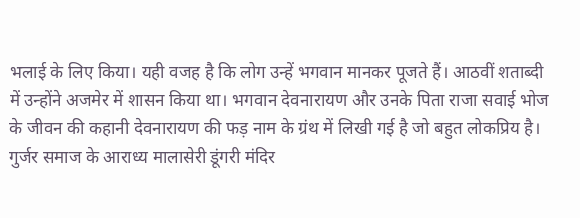भलाई के लिए किया। यही वजह है कि लोग उन्हें भगवान मानकर पूजते हैं। आठवीं शताब्दी में उन्होंने अजमेर में शासन किया था। भगवान देवनारायण और उनके पिता राजा सवाई भोज के जीवन की कहानी देवनारायण की फड़ नाम के ग्रंथ में लिखी गई है जो बहुत लोकप्रिय है।
गुर्जर समाज के आराध्य मालासेरी डूंगरी मंदिर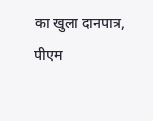का खुला दानपात्र, पीएम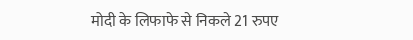मोदी के लिफाफे से निकले 21 रुपए